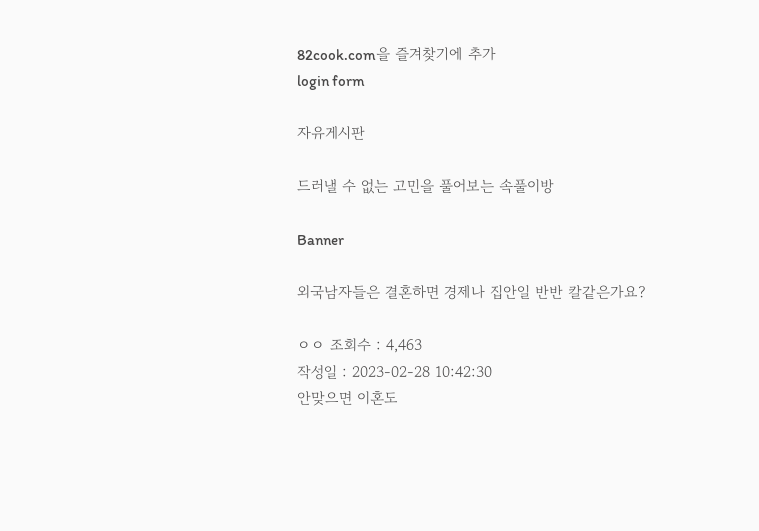82cook.com을 즐겨찾기에 추가
login form

자유게시판

드러낼 수 없는 고민을 풀어보는 속풀이방

Banner

외국남자들은 결혼하면 경제나 집안일 반반 칼같은가요?

ㅇㅇ 조회수 : 4,463
작성일 : 2023-02-28 10:42:30
안맞으면 이혼도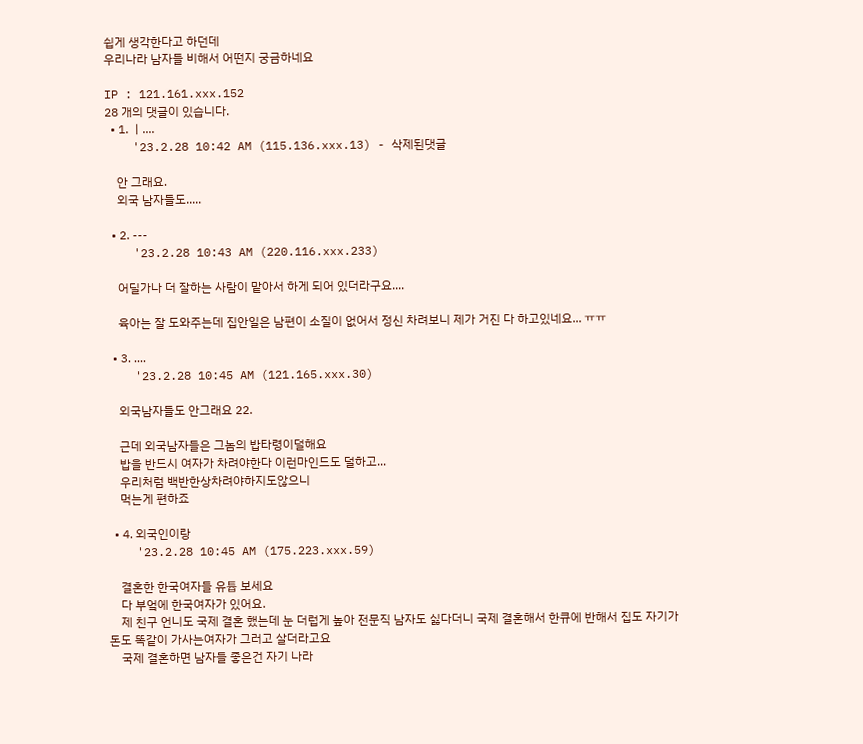쉽게 생각한다고 하던데
우리나라 남자들 비해서 어떤지 궁금하네요

IP : 121.161.xxx.152
28 개의 댓글이 있습니다.
  • 1. ㅣ....
    '23.2.28 10:42 AM (115.136.xxx.13) - 삭제된댓글

    안 그래요.
    외국 남자들도.....

  • 2. ---
    '23.2.28 10:43 AM (220.116.xxx.233)

    어딜가나 더 잘하는 사람이 맡아서 하게 되어 있더라구요....

    육아는 잘 도와주는데 집안일은 남편이 소질이 없어서 정신 차려보니 제가 거진 다 하고있네요... ㅠㅠ

  • 3. ....
    '23.2.28 10:45 AM (121.165.xxx.30)

    외국남자들도 안그래요 22.

    근데 외국남자들은 그놈의 밥타령이덜해요
    밥을 반드시 여자가 차려야한다 이런마인드도 덜하고...
    우리처럼 백반한상차려야하지도않으니
    먹는게 편하죠

  • 4. 외국인이랑
    '23.2.28 10:45 AM (175.223.xxx.59)

    결혼한 한국여자들 유튭 보세요
    다 부엌에 한국여자가 있어요.
    제 친구 언니도 국제 결혼 했는데 눈 더럽게 높아 전문직 남자도 싫다더니 국제 결혼해서 한큐에 반해서 집도 자기가 돈도 똑같이 가사는여자가 그러고 살더라고요
    국제 결혼하면 남자들 좋은건 자기 나라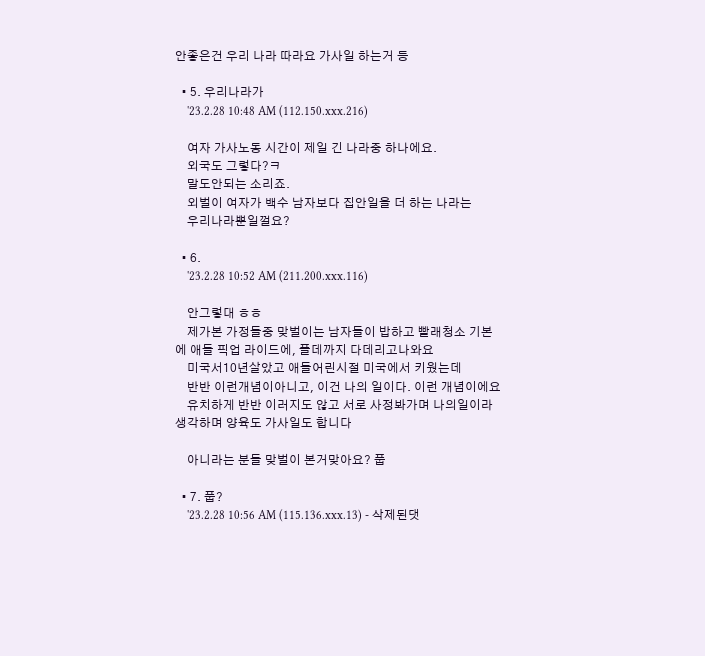안좋은건 우리 나라 따라요 가사일 하는거 등

  • 5. 우리나라가
    '23.2.28 10:48 AM (112.150.xxx.216)

    여자 가사노동 시간이 제일 긴 나라중 하나에요.
    외국도 그렇다?ㅋ
    말도안되는 소리죠.
    외벌이 여자가 백수 남자보다 집안일을 더 하는 나라는
    우리나라뿐일껄요?

  • 6.
    '23.2.28 10:52 AM (211.200.xxx.116)

    안그렇대 ㅎㅎ
    제가본 가정들중 맞벌이는 남자들이 밥하고 빨래청소 기본에 애들 픽업 라이드에, 플데까지 다데리고나와요
    미국서10년살았고 애들어린시절 미국에서 키웠는데
    반반 이런개념이아니고, 이건 나의 일이다. 이런 개념이에요
    유치하게 반반 이러지도 않고 서로 사정봐가며 나의일이라 생각하며 양육도 가사일도 합니다

    아니라는 분들 맞벌이 본거맞아요? 풉

  • 7. 풉?
    '23.2.28 10:56 AM (115.136.xxx.13) - 삭제된댓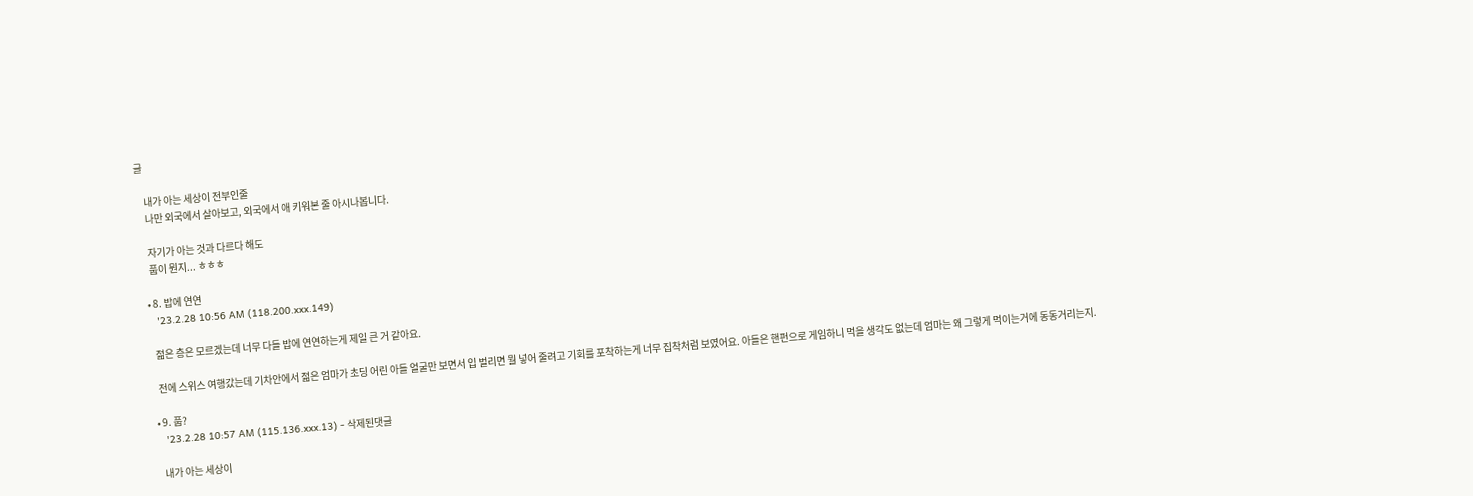글

    내가 아는 세상이 전부인줄
    나만 외국에서 살아보고, 외국에서 애 키워본 줄 아시나봅니다.

    자기가 아는 것과 다르다 해도
    풉이 뭔지... ㅎㅎㅎ

  • 8. 밥에 연연
    '23.2.28 10:56 AM (118.200.xxx.149)

    젊은 층은 모르겠는데 너무 다들 밥에 연연하는게 제일 큰 거 같아요.

    전에 스위스 여행갔는데 기차안에서 젊은 엄마가 초딩 어린 아들 얼굴만 보면서 입 벌리면 뭘 넣어 줄려고 기회를 포착하는게 너무 집착처럼 보였어요. 아들은 핸펀으로 게임하니 먹을 생각도 없는데 엄마는 왜 그렇게 먹이는거에 동동거리는지.

  • 9. 풉?
    '23.2.28 10:57 AM (115.136.xxx.13) - 삭제된댓글

    내가 아는 세상이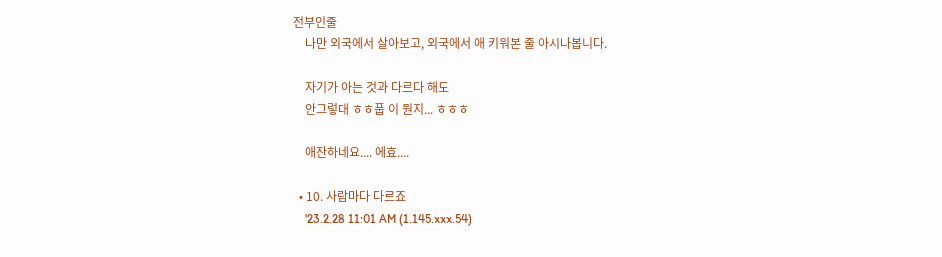전부인줄
    나만 외국에서 살아보고, 외국에서 애 키워본 줄 아시나봅니다.

    자기가 아는 것과 다르다 해도
    안그렇대 ㅎㅎ풉 이 뭔지... ㅎㅎㅎ

    애잔하네요.... 에효....

  • 10. 사람마다 다르죠
    '23.2.28 11:01 AM (1.145.xxx.54)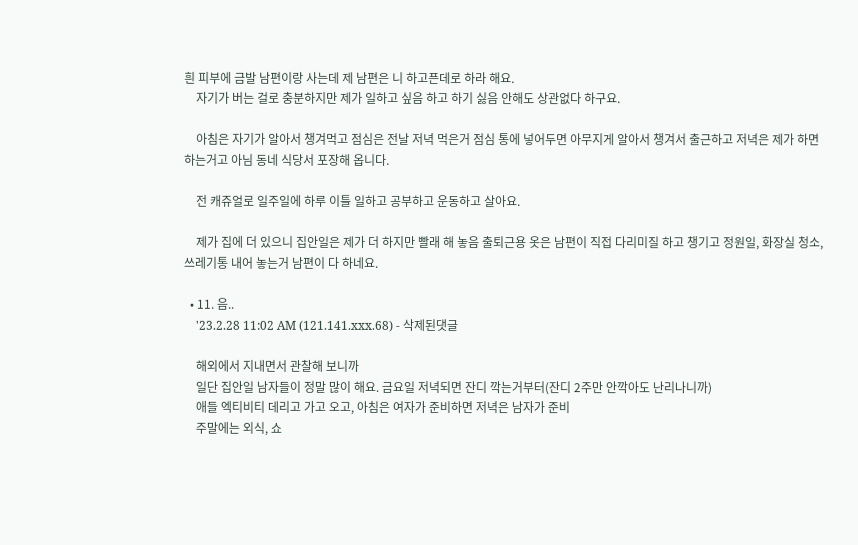흰 피부에 금발 남편이랑 사는데 제 남편은 니 하고픈데로 하라 해요.
    자기가 버는 걸로 충분하지만 제가 일하고 싶음 하고 하기 싫음 안해도 상관없다 하구요.

    아침은 자기가 알아서 챙겨먹고 점심은 전날 저녁 먹은거 점심 통에 넣어두면 아무지게 알아서 챙겨서 출근하고 저녁은 제가 하면 하는거고 아님 동네 식당서 포장해 옵니다.

    전 캐쥬얼로 일주일에 하루 이틀 일하고 공부하고 운동하고 살아요.

    제가 집에 더 있으니 집안일은 제가 더 하지만 빨래 해 놓음 출퇴근용 옷은 남편이 직접 다리미질 하고 챙기고 정원일, 화장실 청소, 쓰레기통 내어 놓는거 남편이 다 하네요.

  • 11. 음..
    '23.2.28 11:02 AM (121.141.xxx.68) - 삭제된댓글

    해외에서 지내면서 관찰해 보니까
    일단 집안일 남자들이 정말 많이 해요. 금요일 저녁되면 잔디 깍는거부터(잔디 2주만 안깍아도 난리나니까)
    애들 엑티비티 데리고 가고 오고, 아침은 여자가 준비하면 저녁은 남자가 준비
    주말에는 외식, 쇼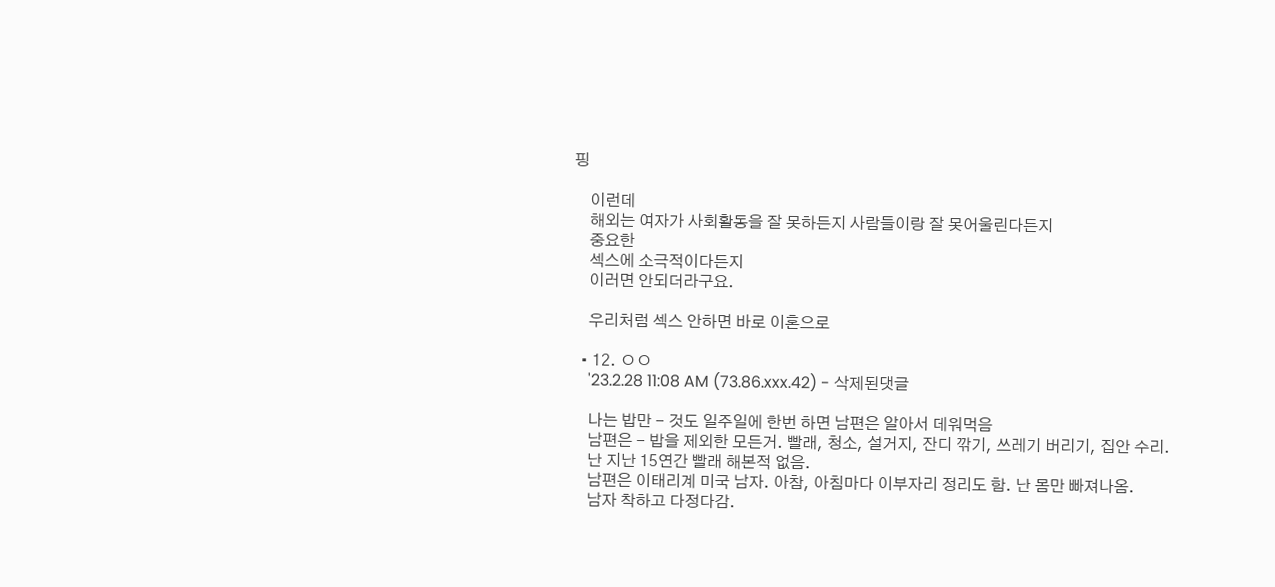핑

    이런데
    해외는 여자가 사회활동을 잘 못하든지 사람들이랑 잘 못어울린다든지
    중요한
    섹스에 소극적이다든지
    이러면 안되더라구요.

    우리처럼 섹스 안하면 바로 이혼으로

  • 12. ㅇㅇ
    '23.2.28 11:08 AM (73.86.xxx.42) - 삭제된댓글

    나는 밥만 - 것도 일주일에 한번 하면 남편은 알아서 데워먹음
    남편은 - 밥을 제외한 모든거. 빨래, 청소, 설거지, 잔디 깎기, 쓰레기 버리기, 집안 수리.
    난 지난 15연간 빨래 해본적 없음.
    남편은 이태리계 미국 남자. 아참, 아침마다 이부자리 정리도 함. 난 몸만 빠져나옴.
    남자 착하고 다정다감.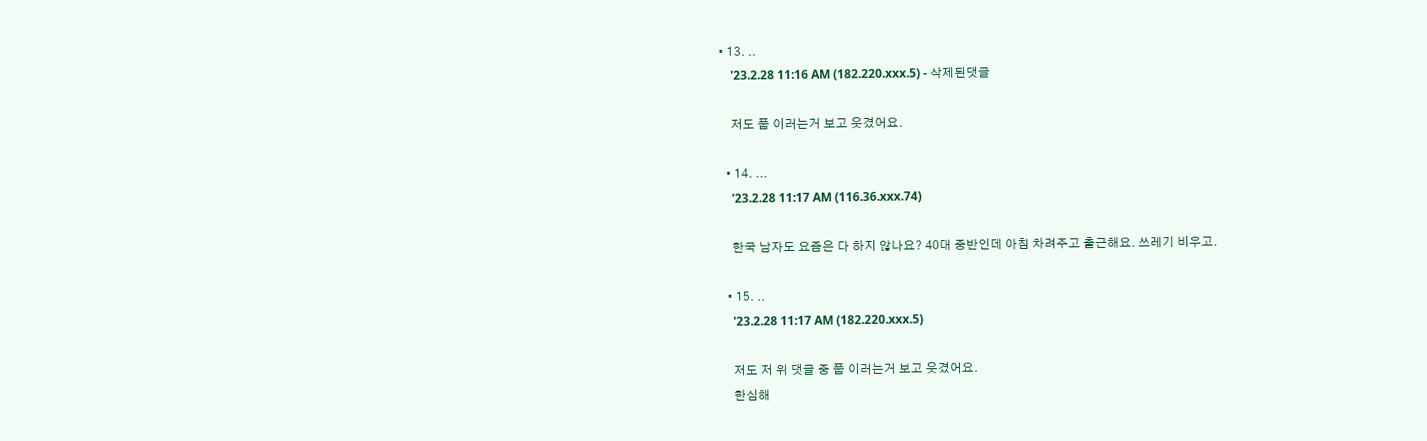• 13. ..
    '23.2.28 11:16 AM (182.220.xxx.5) - 삭제된댓글

    저도 풉 이러는거 보고 웃겼어요.

  • 14. ...
    '23.2.28 11:17 AM (116.36.xxx.74)

    한국 남자도 요즘은 다 하지 않나요? 40대 중반인데 아침 차려주고 출근해요. 쓰레기 비우고.

  • 15. ..
    '23.2.28 11:17 AM (182.220.xxx.5)

    저도 저 위 댓글 중 풉 이러는거 보고 웃겼어요.
    한심해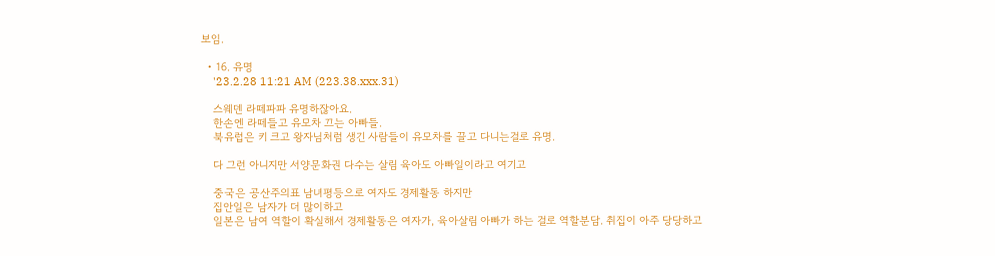보임.

  • 16. 유명
    '23.2.28 11:21 AM (223.38.xxx.31)

    스웨덴 라떼파파 유명하잖아요.
    한손엔 라떼들고 유모차 끄는 아빠들.
    북유럽은 키 크고 왕자님처럼 생긴 사람들이 유모차를 끌고 다니는걸로 유명.

    다 그런 아니지만 서양문화권 다수는 살림 육아도 아빠일이라고 여기고

    중국은 공산주의표 남녀평등으로 여자도 경제활동 하지만
    집안일은 남자가 더 많이하고
    일본은 남여 역할이 확실해서 경제활동은 여자가, 육아살림 아빠가 하는 걸로 역할분담. 취집이 아주 당당하고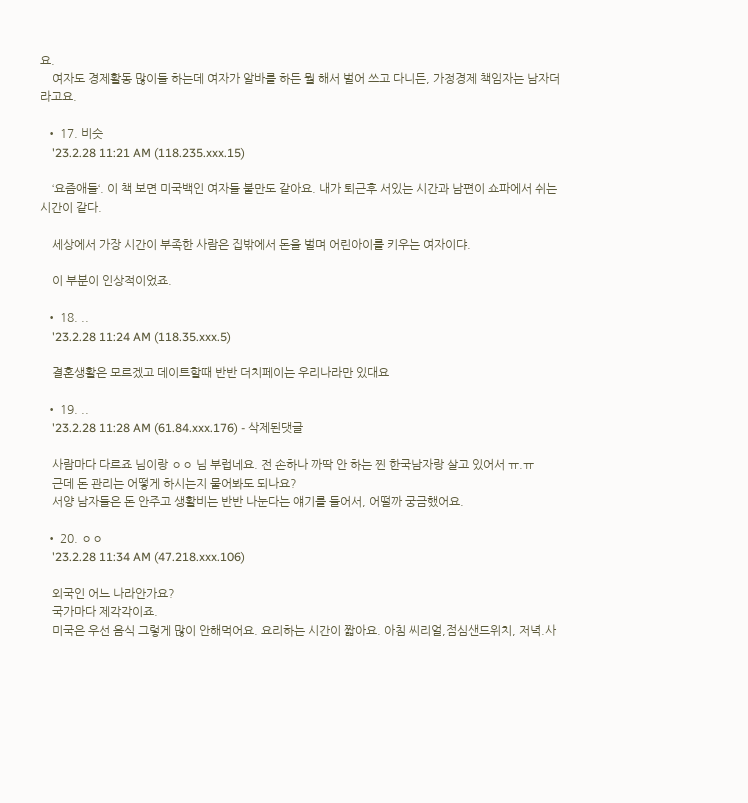요.
    여자도 경제활동 많이들 하는데 여자가 알바를 하든 뭘 해서 벌어 쓰고 다니든, 가정경제 책임자는 남자더라고요.

  • 17. 비슷
    '23.2.28 11:21 AM (118.235.xxx.15)

    ‘요즘애들‘. 이 책 보면 미국백인 여자들 불만도 같아요. 내가 퇴근후 서있는 시간과 남편이 쇼파에서 쉬는 시간이 같다.

    세상에서 가장 시간이 부족한 사람은 집밖에서 돈을 벌며 어린아이를 키우는 여자이댜.

    이 부분이 인상적이었죠.

  • 18. ..
    '23.2.28 11:24 AM (118.35.xxx.5)

    결혼생활은 모르겠고 데이트할때 반반 더치페이는 우리나라만 있대요

  • 19. ..
    '23.2.28 11:28 AM (61.84.xxx.176) - 삭제된댓글

    사람마다 다르죠 님이랑 ㅇㅇ 님 부럽네요. 전 손하나 까딱 안 하는 찐 한국남자랑 살고 있어서 ㅠ.ㅠ
    근데 돈 관리는 어떻게 하시는지 물어봐도 되나요?
    서양 남자들은 돈 안주고 생활비는 반반 나눈다는 얘기를 들어서, 어떨까 궁금했어요.

  • 20. ㅇㅇ
    '23.2.28 11:34 AM (47.218.xxx.106)

    외국인 어느 나라안가요?
    국가마다 제각각이죠.
    미국은 우선 음식 그렇게 많이 안해먹어요. 요리하는 시간이 짧아요. 아침 씨리얼,점심샌드위치, 저녁.사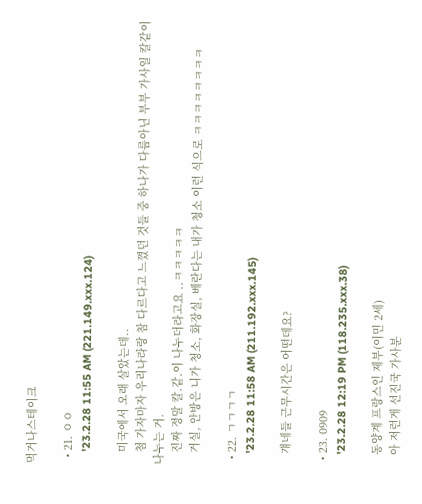먹거나스테이크

  • 21. ㅇㅇ
    '23.2.28 11:55 AM (221.149.xxx.124)

    미국에서 오래 살았는데..
    첨 가자마자 우리나라랑 참 다르다고 느꼈던 것들 중 하나가 다름아닌 부부 가사일 칼같이 나누는 거.
    진짜 정말 칼.같.이 나누더라고요 ..ㅋㅋㅋㅋㅋ
    거실, 안방은 니가 청소, 화장실, 베란다는 내가 청소 이런 식으로 ㅋㅋㅋㅋㅋㅋㅋㅋ

  • 22. ㄱㄱㄱㄱ
    '23.2.28 11:58 AM (211.192.xxx.145)

    걔네들 근무시간은 어떤데요?

  • 23. 0909
    '23.2.28 12:19 PM (118.235.xxx.38)

    동양계 프랑스인 제부(이민 2세)
    아 저런게 선진국 가사분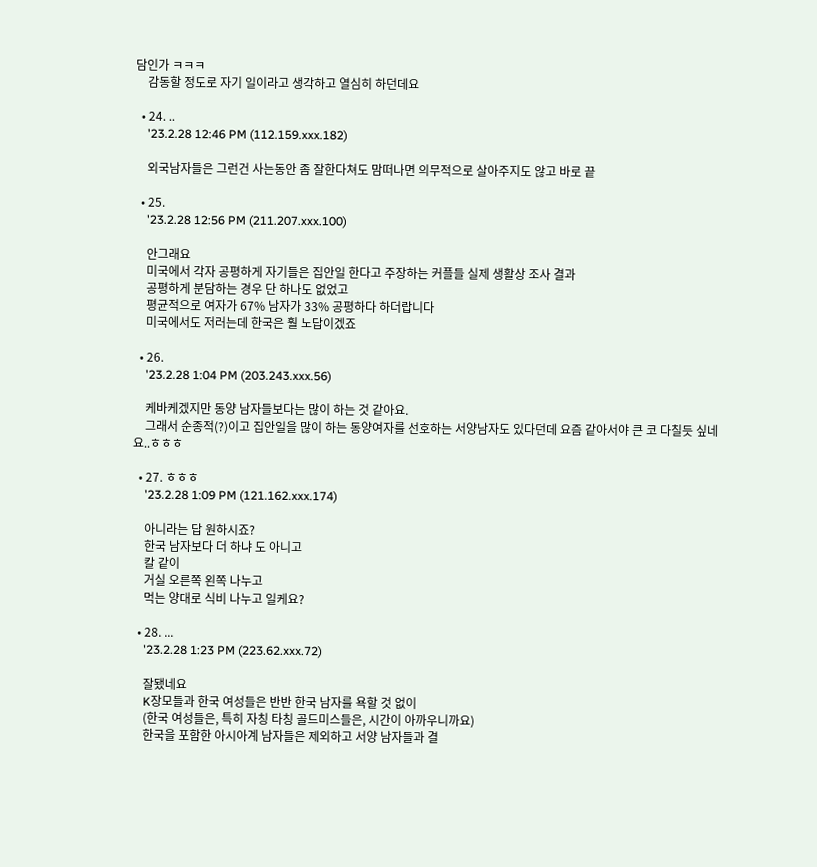담인가 ㅋㅋㅋ
    감동할 정도로 자기 일이라고 생각하고 열심히 하던데요

  • 24. ..
    '23.2.28 12:46 PM (112.159.xxx.182)

    외국남자들은 그런건 사는동안 좀 잘한다쳐도 맘떠나면 의무적으로 살아주지도 않고 바로 끝

  • 25.
    '23.2.28 12:56 PM (211.207.xxx.100)

    안그래요
    미국에서 각자 공평하게 자기들은 집안일 한다고 주장하는 커플들 실제 생활상 조사 결과
    공평하게 분담하는 경우 단 하나도 없었고
    평균적으로 여자가 67% 남자가 33% 공평하다 하더랍니다
    미국에서도 저러는데 한국은 훨 노답이겠죠

  • 26.
    '23.2.28 1:04 PM (203.243.xxx.56)

    케바케겠지만 동양 남자들보다는 많이 하는 것 같아요.
    그래서 순종적(?)이고 집안일을 많이 하는 동양여자를 선호하는 서양남자도 있다던데 요즘 같아서야 큰 코 다칠듯 싶네요..ㅎㅎㅎ

  • 27. ㅎㅎㅎ
    '23.2.28 1:09 PM (121.162.xxx.174)

    아니라는 답 원하시죠?
    한국 남자보다 더 하냐 도 아니고
    칼 같이
    거실 오른쪽 왼쪽 나누고
    먹는 양대로 식비 나누고 일케요?

  • 28. ...
    '23.2.28 1:23 PM (223.62.xxx.72)

    잘됐네요
    K장모들과 한국 여성들은 반반 한국 남자를 욕할 것 없이
    (한국 여성들은, 특히 자칭 타칭 골드미스들은, 시간이 아까우니까요)
    한국을 포함한 아시아계 남자들은 제외하고 서양 남자들과 결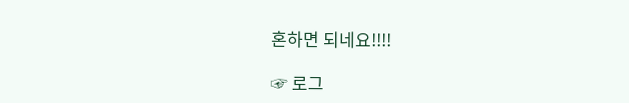혼하면 되네요!!!!

☞ 로그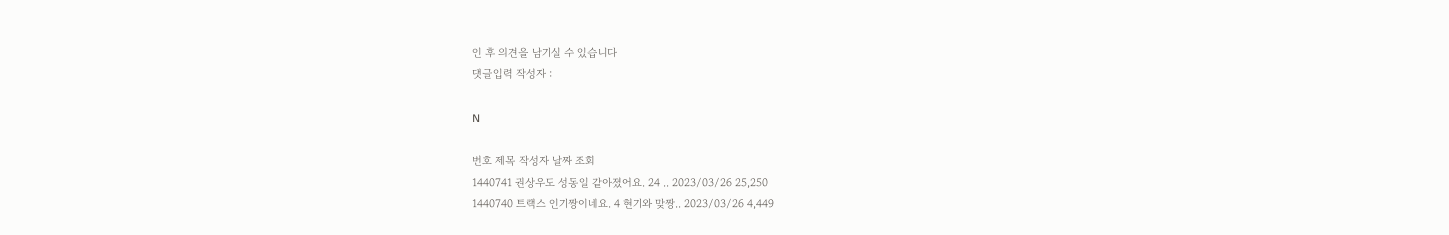인 후 의견을 남기실 수 있습니다
댓글입력 작성자 :

N

번호 제목 작성자 날짜 조회
1440741 권상우도 성동일 같아졌어요. 24 .. 2023/03/26 25,250
1440740 트랙스 인기짱이네요. 4 현기와 맞짱.. 2023/03/26 4,449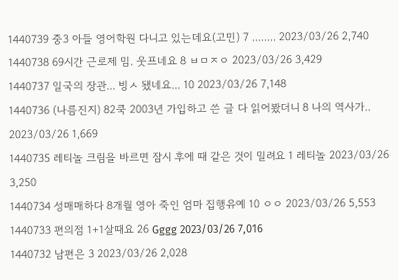1440739 중3 아들 영어학원 다니고 있는데요(고민) 7 ........ 2023/03/26 2,740
1440738 69시간 근로제 밈. 웃프네요 8 ㅂㅁㅈㅇ 2023/03/26 3,429
1440737 일국의 장관... 빙ㅅ 됐네요... 10 2023/03/26 7,148
1440736 (나름진지) 82쿡 2003년 가입하고 쓴 글 다 읽어봤더니 8 나의 역사가.. 2023/03/26 1,669
1440735 레티놀 크림을 바르면 잠시 후에 때 같은 것이 밀려요 1 레티놀 2023/03/26 3,250
1440734 성매매하다 8개월 영아 죽인 엄마 집행유예 10 ㅇㅇ 2023/03/26 5,553
1440733 편의점 1+1살때요 26 Gggg 2023/03/26 7,016
1440732 남편은 3 2023/03/26 2,028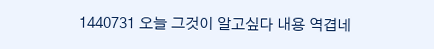1440731 오늘 그것이 알고싶다 내용 역겹네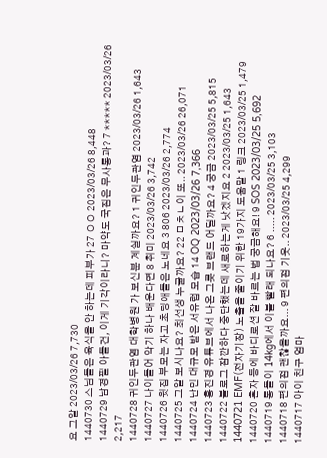요 그알 2023/03/26 7,730
1440730 스님들은 육식을 안 하는데 피부가 27 ㅇㅇ 2023/03/26 8,448
1440729 남경필 아들건, 이게 기각이라니? 마약도 국짐은 무사통과? 7 ***** 2023/03/26 2,217
1440728 귀인두관염 대학병원 가 보신분 계실까요? 1 귀인두관염 2023/03/26 1,643
1440727 나이들어 악기 하나 배운다면 8 취미 2023/03/26 3,742
1440726 윗집 부모는 자고 초딩애들은 노네요 3 806 2023/03/26 2,774
1440725 그알 보시나요? 최선생 누굴까요? 22 ㅁㅊㄴ이 또.. 2023/03/26 26,071
1440724 난민 대규모 받은 서유럽 모습 14 OQ 2023/03/26 7,366
1440723 홍진경 유튜브에서 나온 그릇 브랜드 어딜까요? 4 궁금 2023/03/25 5,815
1440722 블로그 잠깐하다 중단했는데 새로하는게 낫겠지요 2 2023/03/25 1,643
1440721 EMF(전자기장) 노출을 줄이기 위한 19가지 도움말 1 링크 2023/03/25 1,479
1440720 혼자 등에 바디로션 잘 바르는 법 궁금해요! 9 SOS 2023/03/25 5,692
1440719 통돌이 14kg에서 이불 빨래 되나요? 6 ..... 2023/03/25 3,103
1440718 편의점 괜찮을까요... 9 편의점 기웃.. 2023/03/25 4,299
1440717 아이 친구 엄마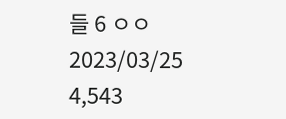들 6 ㅇㅇ 2023/03/25 4,543